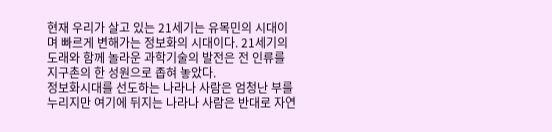현재 우리가 살고 있는 21세기는 유목민의 시대이며 빠르게 변해가는 정보화의 시대이다. 21세기의 도래와 함께 놀라운 과학기술의 발전은 전 인류를 지구촌의 한 성원으로 좁혀 놓았다.
정보화시대를 선도하는 나라나 사람은 엄청난 부를 누리지만 여기에 뒤지는 나라나 사람은 반대로 자연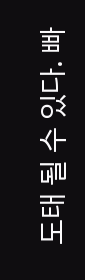도태 될 수 있다. 빠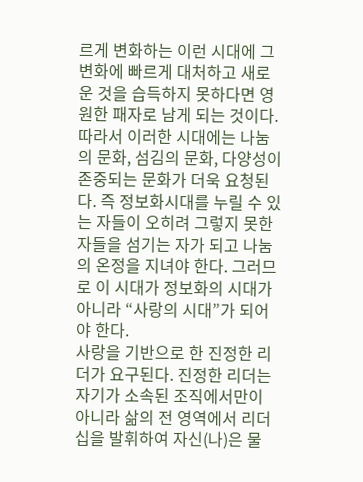르게 변화하는 이런 시대에 그 변화에 빠르게 대처하고 새로운 것을 습득하지 못하다면 영원한 패자로 남게 되는 것이다.
따라서 이러한 시대에는 나눔의 문화, 섬김의 문화, 다양성이 존중되는 문화가 더욱 요청된다. 즉 정보화시대를 누릴 수 있는 자들이 오히려 그렇지 못한 자들을 섬기는 자가 되고 나눔의 온정을 지녀야 한다. 그러므로 이 시대가 정보화의 시대가 아니라 “사랑의 시대”가 되어야 한다.
사랑을 기반으로 한 진정한 리더가 요구된다. 진정한 리더는 자기가 소속된 조직에서만이 아니라 삶의 전 영역에서 리더십을 발휘하여 자신(나)은 물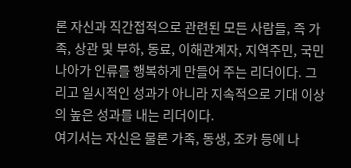론 자신과 직간접적으로 관련된 모든 사람들, 즉 가족, 상관 및 부하, 동료, 이해관계자, 지역주민, 국민 나아가 인류를 행복하게 만들어 주는 리더이다. 그리고 일시적인 성과가 아니라 지속적으로 기대 이상의 높은 성과를 내는 리더이다.
여기서는 자신은 물론 가족, 동생, 조카 등에 나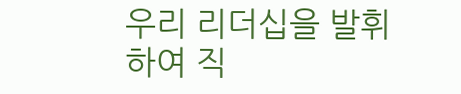우리 리더십을 발휘하여 직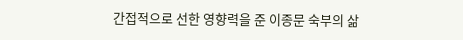간접적으로 선한 영향력을 준 이종문 숙부의 삶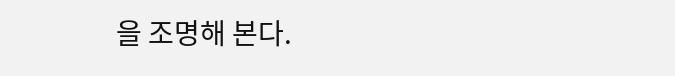을 조명해 본다.